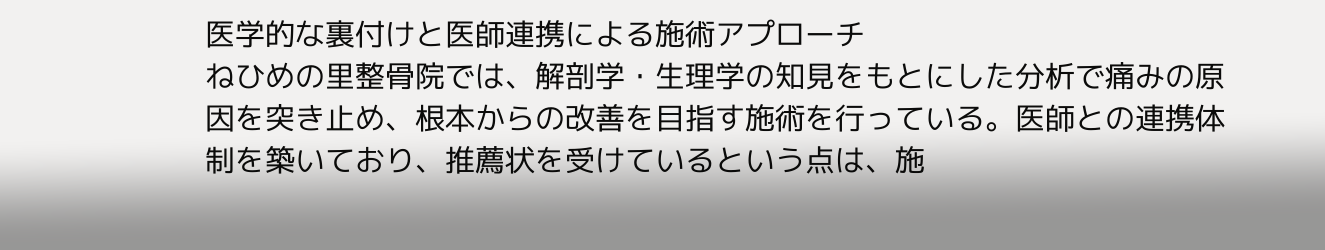医学的な裏付けと医師連携による施術アプローチ
ねひめの里整骨院では、解剖学・生理学の知見をもとにした分析で痛みの原因を突き止め、根本からの改善を目指す施術を行っている。医師との連携体制を築いており、推薦状を受けているという点は、施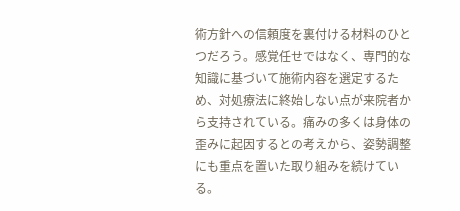術方針への信頼度を裏付ける材料のひとつだろう。感覚任せではなく、専門的な知識に基づいて施術内容を選定するため、対処療法に終始しない点が来院者から支持されている。痛みの多くは身体の歪みに起因するとの考えから、姿勢調整にも重点を置いた取り組みを続けている。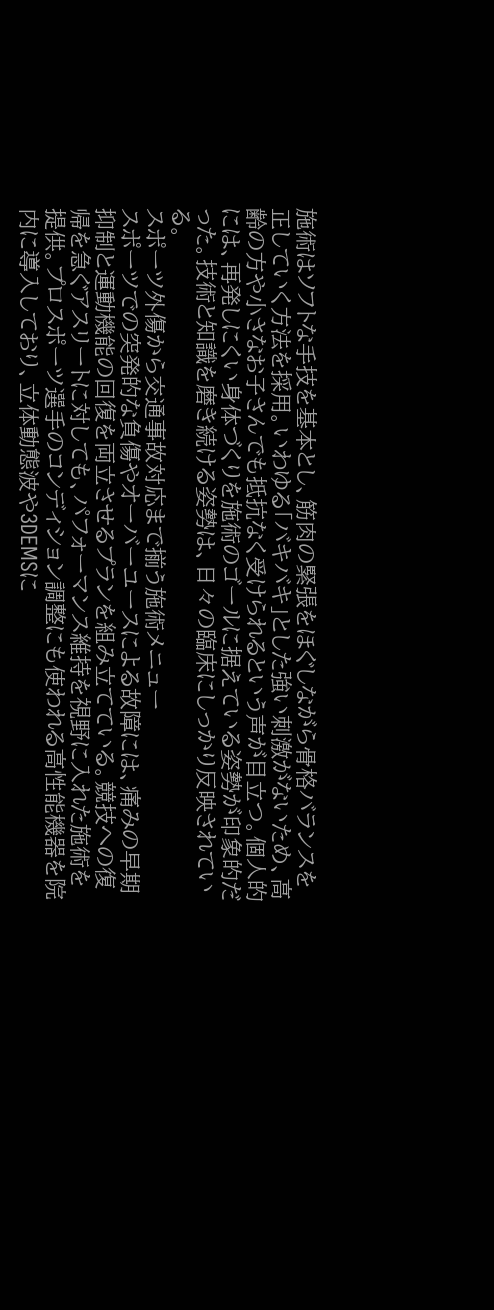施術はソフトな手技を基本とし、筋肉の緊張をほぐしながら骨格バランスを正していく方法を採用。いわゆる「バキバキ」とした強い刺激がないため、高齢の方や小さなお子さんでも抵抗なく受けられるという声が目立つ。個人的には、再発しにくい身体づくりを施術のゴールに据えている姿勢が印象的だった。技術と知識を磨き続ける姿勢は、日々の臨床にしっかり反映されている。
スポーツ外傷から交通事故対応まで揃う施術メニュー
スポーツでの突発的な負傷やオーバーユースによる故障には、痛みの早期抑制と運動機能の回復を両立させるプランを組み立てている。競技への復帰を急ぐアスリートに対しても、パフォーマンス維持を視野に入れた施術を提供。プロスポーツ選手のコンディション調整にも使われる高性能機器を院内に導入しており、立体動態波や3DEMSに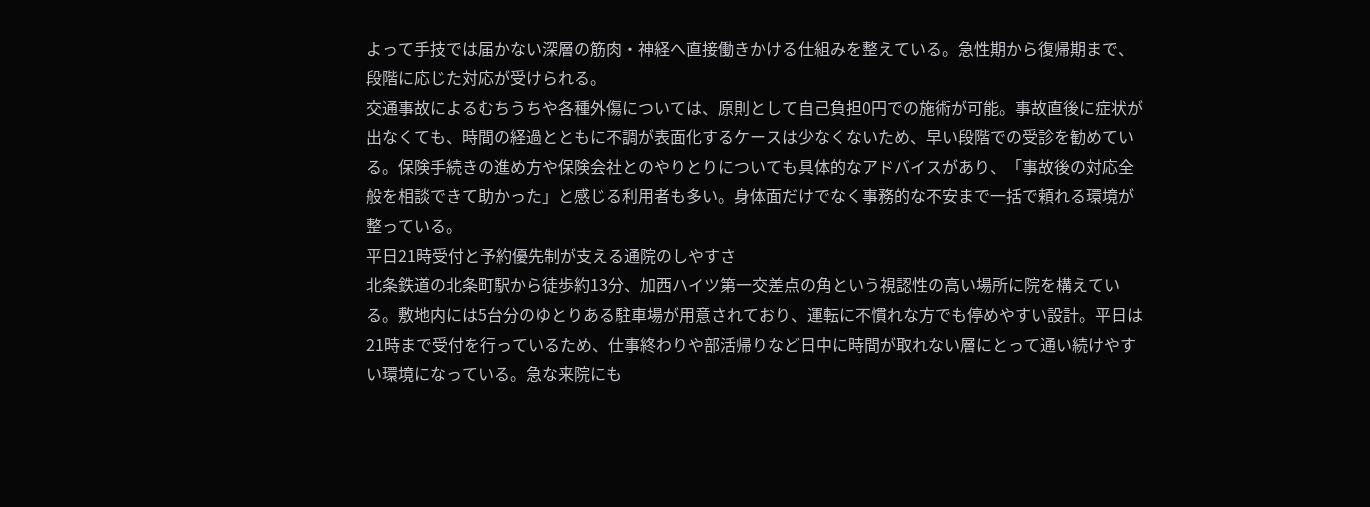よって手技では届かない深層の筋肉・神経へ直接働きかける仕組みを整えている。急性期から復帰期まで、段階に応じた対応が受けられる。
交通事故によるむちうちや各種外傷については、原則として自己負担0円での施術が可能。事故直後に症状が出なくても、時間の経過とともに不調が表面化するケースは少なくないため、早い段階での受診を勧めている。保険手続きの進め方や保険会社とのやりとりについても具体的なアドバイスがあり、「事故後の対応全般を相談できて助かった」と感じる利用者も多い。身体面だけでなく事務的な不安まで一括で頼れる環境が整っている。
平日21時受付と予約優先制が支える通院のしやすさ
北条鉄道の北条町駅から徒歩約13分、加西ハイツ第一交差点の角という視認性の高い場所に院を構えている。敷地内には5台分のゆとりある駐車場が用意されており、運転に不慣れな方でも停めやすい設計。平日は21時まで受付を行っているため、仕事終わりや部活帰りなど日中に時間が取れない層にとって通い続けやすい環境になっている。急な来院にも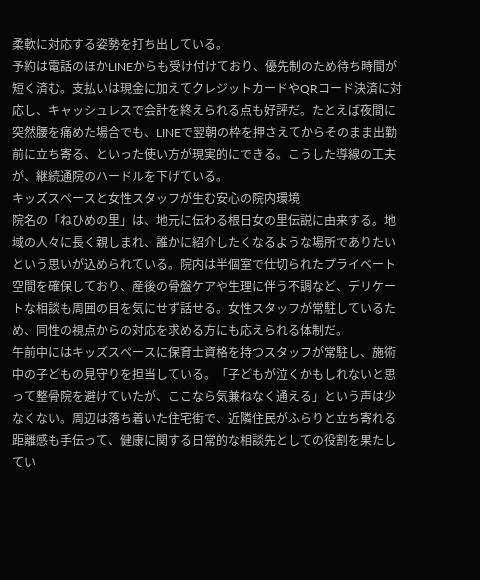柔軟に対応する姿勢を打ち出している。
予約は電話のほかLINEからも受け付けており、優先制のため待ち時間が短く済む。支払いは現金に加えてクレジットカードやQRコード決済に対応し、キャッシュレスで会計を終えられる点も好評だ。たとえば夜間に突然腰を痛めた場合でも、LINEで翌朝の枠を押さえてからそのまま出勤前に立ち寄る、といった使い方が現実的にできる。こうした導線の工夫が、継続通院のハードルを下げている。
キッズスペースと女性スタッフが生む安心の院内環境
院名の「ねひめの里」は、地元に伝わる根日女の里伝説に由来する。地域の人々に長く親しまれ、誰かに紹介したくなるような場所でありたいという思いが込められている。院内は半個室で仕切られたプライベート空間を確保しており、産後の骨盤ケアや生理に伴う不調など、デリケートな相談も周囲の目を気にせず話せる。女性スタッフが常駐しているため、同性の視点からの対応を求める方にも応えられる体制だ。
午前中にはキッズスペースに保育士資格を持つスタッフが常駐し、施術中の子どもの見守りを担当している。「子どもが泣くかもしれないと思って整骨院を避けていたが、ここなら気兼ねなく通える」という声は少なくない。周辺は落ち着いた住宅街で、近隣住民がふらりと立ち寄れる距離感も手伝って、健康に関する日常的な相談先としての役割を果たしてい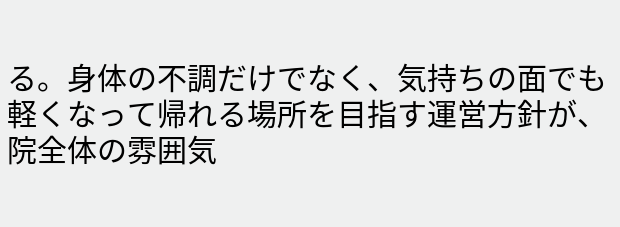る。身体の不調だけでなく、気持ちの面でも軽くなって帰れる場所を目指す運営方針が、院全体の雰囲気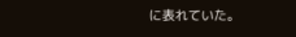に表れていた。